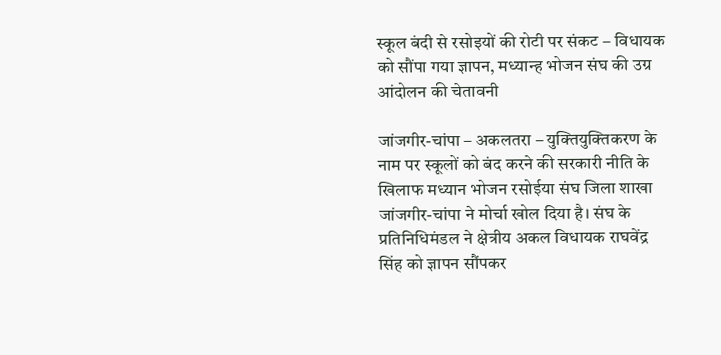स्कूल बंदी से रसोइयों की रोटी पर संकट – विधायक को सौंपा गया ज्ञापन, मध्यान्ह भोजन संघ की उग्र आंदोलन की चेतावनी

जांजगीर-चांपा – अकलतरा – युक्तियुक्तिकरण के नाम पर स्कूलों को बंद करने की सरकारी नीति के खिलाफ मध्यान भोजन रसोईया संघ जिला शाखा जांजगीर-चांपा ने मोर्चा खोल दिया है। संघ के प्रतिनिधिमंडल ने क्षेत्रीय अकल विधायक राघवेंद्र सिंह को ज्ञापन सौंपकर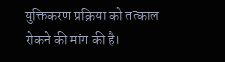युक्तिकरण प्रक्रिया को तत्काल रोकने की मांग की है।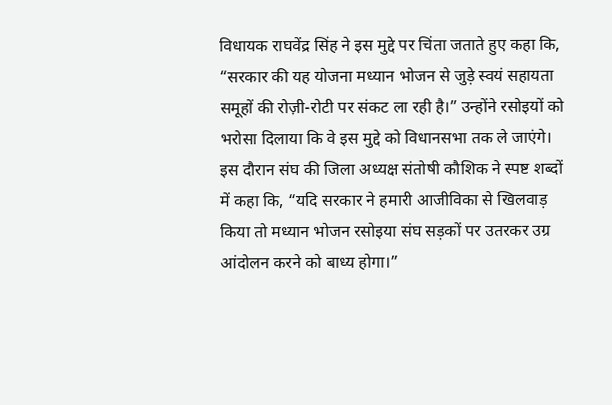विधायक राघवेंद्र सिंह ने इस मुद्दे पर चिंता जताते हुए कहा कि, “सरकार की यह योजना मध्यान भोजन से जुड़े स्वयं सहायता समूहों की रोज़ी-रोटी पर संकट ला रही है।” उन्होंने रसोइयों को भरोसा दिलाया कि वे इस मुद्दे को विधानसभा तक ले जाएंगे।
इस दौरान संघ की जिला अध्यक्ष संतोषी कौशिक ने स्पष्ट शब्दों में कहा कि, “यदि सरकार ने हमारी आजीविका से खिलवाड़ किया तो मध्यान भोजन रसोइया संघ सड़कों पर उतरकर उग्र आंदोलन करने को बाध्य होगा।”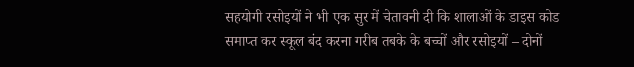सहयोगी रसोइयों ने भी एक सुर में चेतावनी दी कि शालाओं के डाइस कोड समाप्त कर स्कूल बंद करना गरीब तबके के बच्चों और रसोइयों – दोनों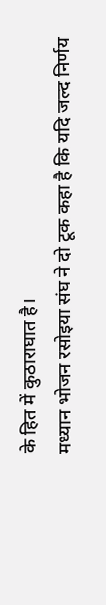के हित में कुठाराघात है।
मध्यान भोजन रसोइया संघ ने दो टूक कहा है कि यदि जल्द निर्णय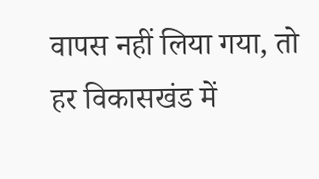वापस नहीं लिया गया, तो हर विकासखंड में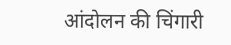आंदोलन की चिंगारी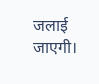जलाई जाएगी।